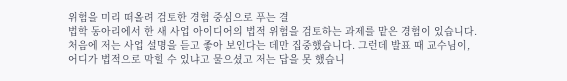위험을 미리 떠올려 검토한 경험 중심으로 푸는 결
법학 동아리에서 한 새 사업 아이디어의 법적 위험을 검토하는 과제를 맡은 경험이 있습니다. 처음에 저는 사업 설명을 듣고 좋아 보인다는 데만 집중했습니다. 그런데 발표 때 교수님이, 어디가 법적으로 막힐 수 있냐고 물으셨고 저는 답을 못 했습니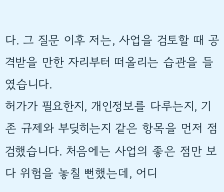다. 그 질문 이후 저는, 사업을 검토할 때 공격받을 만한 자리부터 떠올리는 습관을 들였습니다.
허가가 필요한지, 개인정보를 다루는지, 기존 규제와 부딪히는지 같은 항목을 먼저 점검했습니다. 처음에는 사업의 좋은 점만 보다 위험을 놓칠 뻔했는데, 어디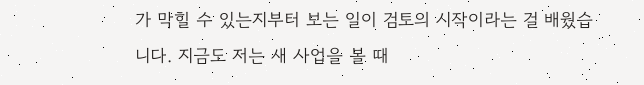가 막힐 수 있는지부터 보는 일이 검토의 시작이라는 걸 배웠습니다. 지금도 저는 새 사업을 볼 때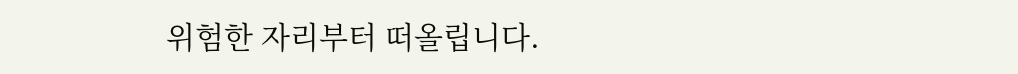위험한 자리부터 떠올립니다.